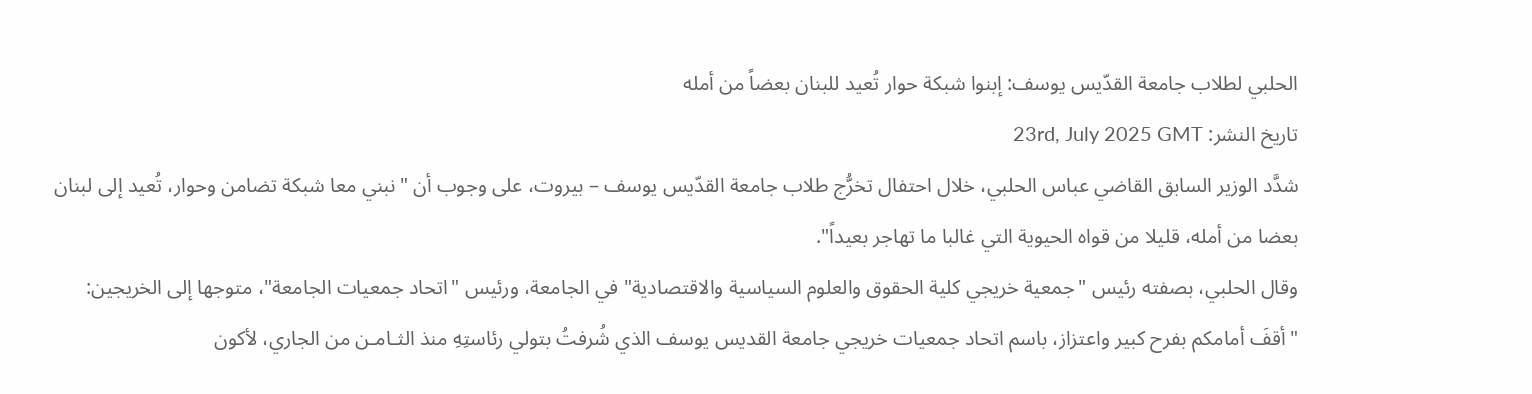الحلبي لطلاب جامعة القدّيس يوسف: إبنوا شبكة حوار تُعيد للبنان بعضاً من أمله
تاريخ النشر: 23rd, July 2025 GMT
شدَّد الوزير السابق القاضي عباس الحلبي، خلال احتفال تخرُّج طلاب جامعة القدّيس يوسف – بيروت، على وجوب أن "نبني معا شبكة تضامن وحوار، تُعيد إلى لبنان بعضا من أمله، قليلا من قواه الحيوية التي غالبا ما تهاجر بعيداً".
وقال الحلبي، بصفته رئيس "جمعية خريجي كلية الحقوق والعلوم السياسية والاقتصادية" في الجامعة، ورئيس "اتحاد جمعيات الجامعة"، متوجها إلى الخريجين: "أقفَ أمامكم بفرح كبير واعتزاز، باسم اتحاد جمعيات خريجي جامعة القديس يوسف الذي شُرفتُ بتولي رئاستِهِ منذ الثـامـن من الجاري، لأكون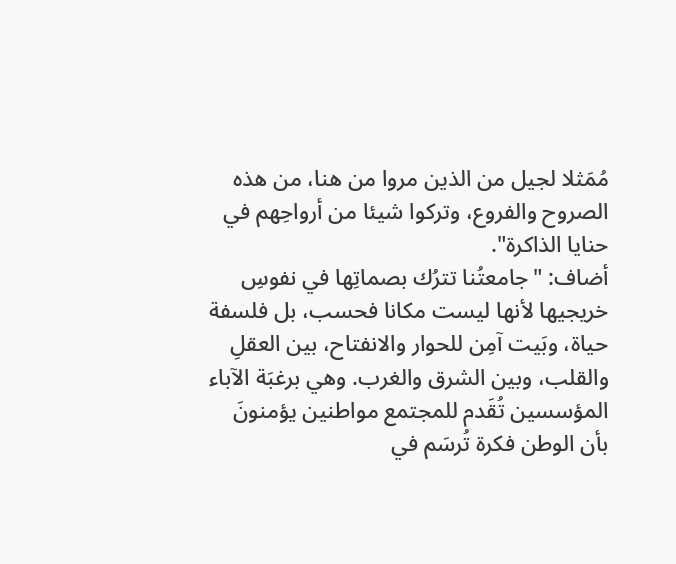مُمَثلا لجيل من الذين مروا من هنا، من هذه الصروح والفروع، وتركوا شيئا من أرواحِهم في حنايا الذاكرة".
أضاف: "جامعتُنا تترُك بصماتِها في نفوسِ خريجيها لأنها ليست مكانا فحسب، بل فلسفة حياة، وبَيت آمِن للحوار والانفتاح، بين العقلِ والقلب، وبين الشرق والغرب. وهي برغبَة الآباء المؤسسين تُقَدم للمجتمع مواطنين يؤمنونَ بأن الوطن فكرة تُرسَم في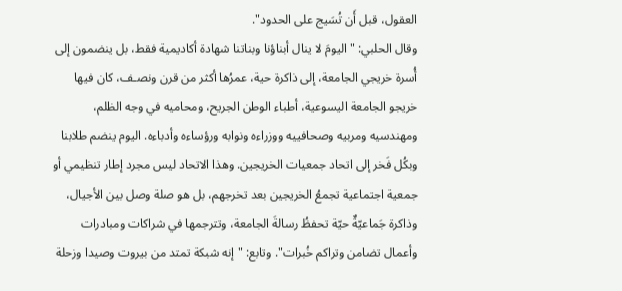العقول، قبل أَن تُسَيج على الحدود".
وقال الحلبي: "اليومَ لا ينال أبناؤنا وبناتنا شهادة أكاديمية فقط، بل ينضمون إلى أُسرة خريجي الجامعة، إلى ذاكرة حية، عمرُها أكثر من قرن ونصـف، كان فيها خريجو الجامعة اليسوعية، أطباء الوطن الجريح، ومحاميه في وجه الظلم، ومهندسيه ومربيه وصحافييه ووزراءه ونوابه ورؤساءه وأدباءه. اليوم ينضم طلابنا وبكُل فَخر إلى اتحاد جمعيات الخريجين. وهذا الاتحاد ليس مجرد إطار تنظيمي أو جمعية اجتماعية تجمعُ الخريجين بعد تخرجهم، بل هو صلة وصل بين الأجيال، وذاكرة جَماعيّةٌ حيّة تحفظُ رسالةَ الجامعة، وتترجمها في شراكات ومبادرات وأعمال تضامن وتراكم خُبرات". وتابع: "إنه شبكة تمتد من بيروت وصيدا وزحلة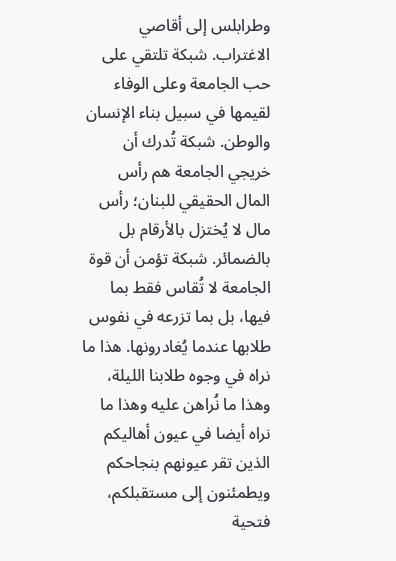وطرابلس إلى أقاصي الاغتراب. شبكة تلتقي على حب الجامعة وعلى الوفاء لقيمها في سبيل بناء الإنسان والوطن. شبكة تُدرك أن خريجي الجامعة هم رأس المال الحقيقي للبنان؛ رأس مال لا يُختزل بالأرقام بل بالضمائر. شبكة تؤمن أن قوة الجامعة لا تُقاس فقط بما فيها، بل بما تزرعه في نفوس طلابها عندما يُغادرونها. هذا ما نراه في وجوه طلابنا الليلة، وهذا ما نُراهن عليه وهذا ما نراه أيضا في عيون أهاليكم الذين تقر عيونهم بنجاحكم ويطمئنون إلى مستقبلكم، فتحية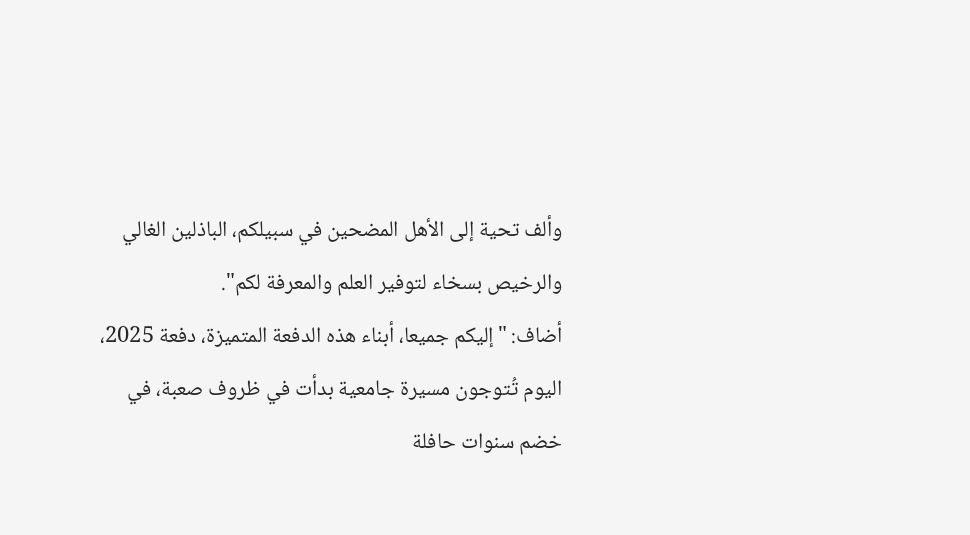وألف تحية إلى الأهل المضحين في سبيلكم، الباذلين الغالي والرخيص بسخاء لتوفير العلم والمعرفة لكم".
أضاف: "إليكم جميعا، أبناء هذه الدفعة المتميزة، دفعة 2025، اليوم تُتوجون مسيرة جامعية بدأت في ظروف صعبة، في خضم سنوات حافلة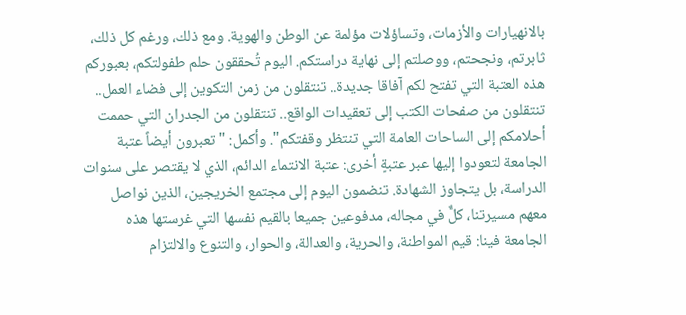بالانهيارات والأزمات، وتساؤلات مؤلمة عن الوطن والهوية. ومع ذلك، ورغم كل ذلك، ثابرتم، ونجحتم، ووصلتم إلى نهاية دراستكم. اليوم تُحققون حلم طفولتكم، بعبوركم هذه العتبة التي تفتح لكم آفاقا جديدة.. تنتقلون من زمن التكوين إلى فضاء العمل.. تنتقلون من صفحات الكتب إلى تعقيدات الواقع.. تنتقلون من الجدران التي حممت أحلامكم إلى الساحات العامة التي تنتظر وقفتكم". وأكمل: "تعبرون أيضاً عتبة الجامعة لتعودوا إليها عبر عتبةٍ أخرى: عتبة الانتماء الدائم، الذي لا يقتصر على سنوات الدراسة، بل يتجاوز الشهادة. تنضمون اليوم إلى مجتمع الخريجين، الذين نواصل معهم مسيرتنا، كلٌّ في مجاله، مدفوعين جميعا بالقيم نفسها التي غرستها هذه الجامعة فينا: قيم المواطنة، والحرية، والعدالة، والحوار، والتنوع والالتزام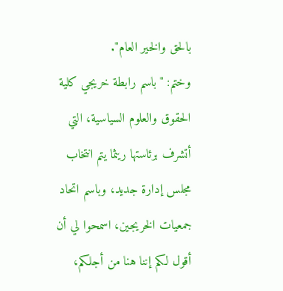بالحق والخير العام".
وختم: "باسم رابطة خريجي كلية الحقوق والعلوم السياسية، التي أتشرف برئاستها ريثما يتم انتخاب مجلس إدارة جديد، وباسم اتحاد جمعيات الخريجين، اسمحوا لي أن أقول لكم إننا هنا من أجلكم،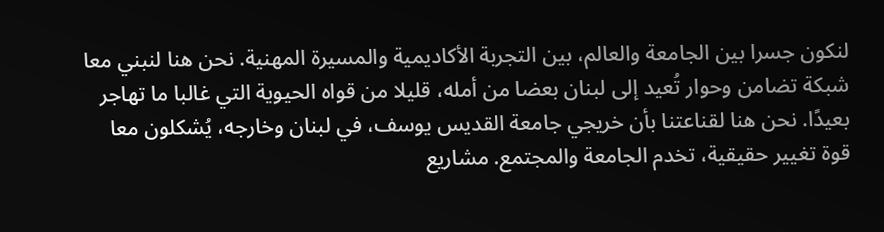لنكون جسرا بين الجامعة والعالم، بين التجربة الأكاديمية والمسيرة المهنية. نحن هنا لنبني معا شبكة تضامن وحوار تُعيد إلى لبنان بعضا من أمله، قليلا من قواه الحيوية التي غالبا ما تهاجر بعيدًا. نحن هنا لقناعتنا بأن خريجي جامعة القديس يوسف، في لبنان وخارجه، يُشكلون معا قوة تغيير حقيقية، تخدم الجامعة والمجتمع. مشاريع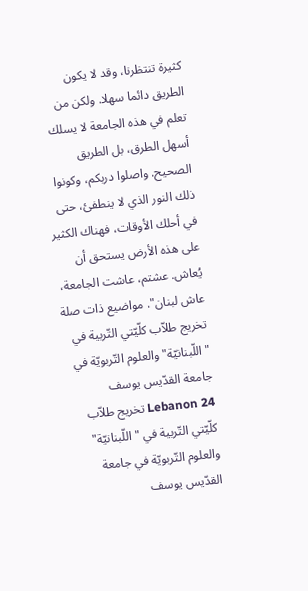كثيرة تنتظرنا، وقد لا يكون الطريق دائما سهلا. ولكن من تعلم في هذه الجامعة لا يسلك أسهل الطرق، بل الطريق الصحيح. واصلوا دربكم، وكونوا ذلك النور الذي لا ينطفئ، حتى في أحلك الأوقات، فهناك الكثير على هذه الأرض يستحق أن يُعاش. عشتم، عاشت الجامعة، عاش لبنان". مواضيع ذات صلة تخريج طلاّب كلّيّتي التّربية في "اللّبنانيّة" والعلوم التّربويّة في جامعة القدّيس يوسف Lebanon 24 تخريج طلاّب كلّيّتي التّربية في "اللّبنانيّة" والعلوم التّربويّة في جامعة القدّيس يوسف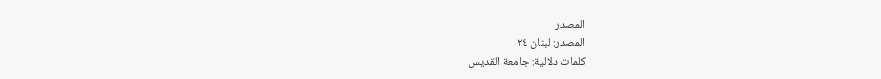المصدر
المصدر: لبنان ٢٤
كلمات دلالية: جامعة القدیس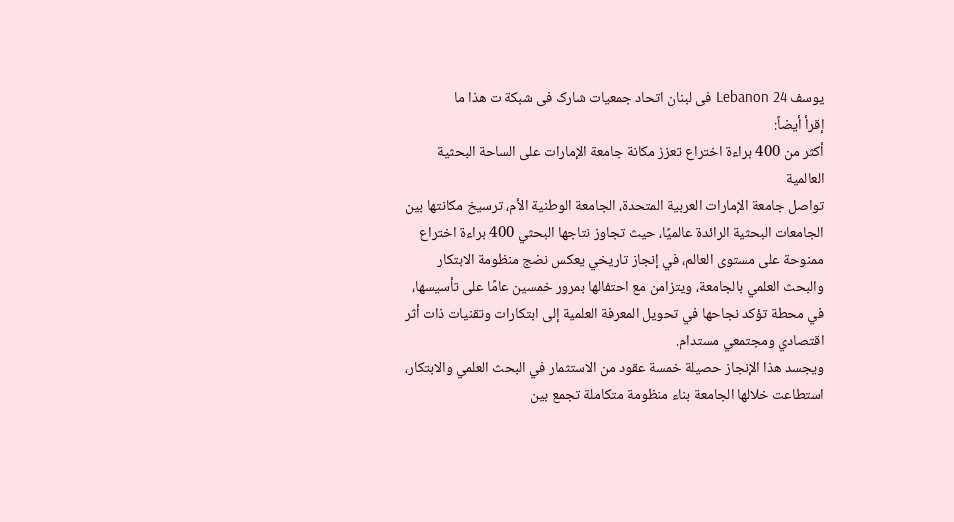یوسف Lebanon 24 فی لبنان اتحاد جمعیات شارک فی شبکة ت هذا ما
إقرأ أيضاً:
أكثر من 400 براءة اختراع تعزز مكانة جامعة الإمارات على الساحة البحثية العالمية
تواصل جامعة الإمارات العربية المتحدة، الجامعة الوطنية الأم، ترسيخ مكانتها بين الجامعات البحثية الرائدة عالميًا، حيث تجاوز نتاجها البحثي 400 براءة اختراع ممنوحة على مستوى العالم، في إنجاز تاريخي يعكس نضج منظومة الابتكار والبحث العلمي بالجامعة، ويتزامن مع احتفالها بمرور خمسين عامًا على تأسيسها، في محطة تؤكد نجاحها في تحويل المعرفة العلمية إلى ابتكارات وتقنيات ذات أثر اقتصادي ومجتمعي مستدام.
ويجسد هذا الإنجاز حصيلة خمسة عقود من الاستثمار في البحث العلمي والابتكار، استطاعت خلالها الجامعة بناء منظومة متكاملة تجمع بين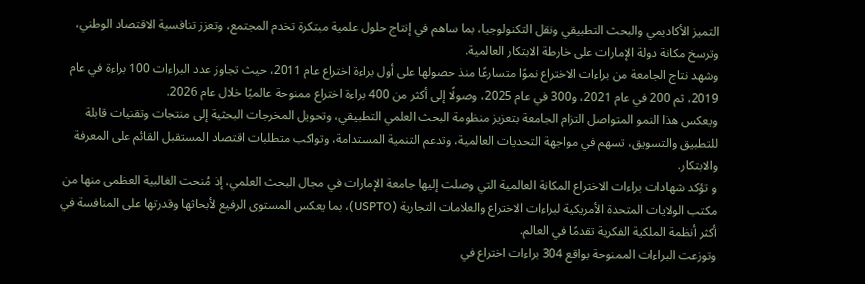التميز الأكاديمي والبحث التطبيقي ونقل التكنولوجيا، بما ساهم في إنتاج حلول علمية مبتكرة تخدم المجتمع، وتعزز تنافسية الاقتصاد الوطني، وترسخ مكانة دولة الإمارات على خارطة الابتكار العالمية.
وشهد نتاج الجامعة من براءات الاختراع نموًا متسارعًا منذ حصولها على أول براءة اختراع عام 2011، حيث تجاوز عدد البراءات 100 براءة في عام 2019، ثم 200 في عام 2021، و300 في عام 2025، وصولًا إلى أكثر من 400 براءة اختراع ممنوحة عالميًا خلال عام 2026.
ويعكس هذا النمو المتواصل التزام الجامعة بتعزيز منظومة البحث العلمي التطبيقي، وتحويل المخرجات البحثية إلى منتجات وتقنيات قابلة للتطبيق والتسويق، تسهم في مواجهة التحديات العالمية، وتدعم التنمية المستدامة، وتواكب متطلبات اقتصاد المستقبل القائم على المعرفة والابتكار.
و تؤكد شهادات براءات الاختراع المكانة العالمية التي وصلت إليها جامعة الإمارات في مجال البحث العلمي، إذ مُنحت الغالبية العظمى منها من مكتب الولايات المتحدة الأمريكية لبراءات الاختراع والعلامات التجارية (USPTO)، بما يعكس المستوى الرفيع لأبحاثها وقدرتها على المنافسة في أكثر أنظمة الملكية الفكرية تقدمًا في العالم.
وتوزعت البراءات الممنوحة بواقع 304 براءات اختراع في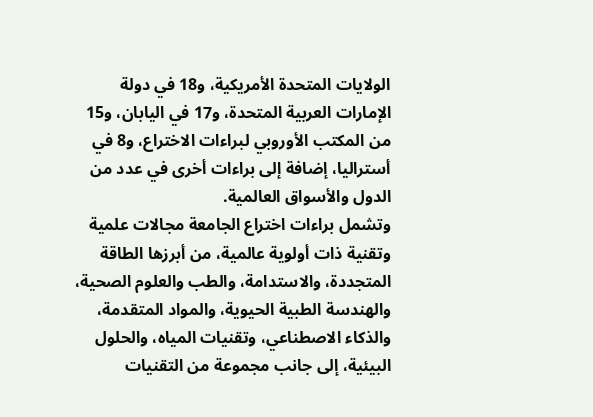الولايات المتحدة الأمريكية، و18 في دولة الإمارات العربية المتحدة، و17 في اليابان، و15 من المكتب الأوروبي لبراءات الاختراع، و8 في أستراليا، إضافة إلى براءات أخرى في عدد من الدول والأسواق العالمية.
وتشمل براءات اختراع الجامعة مجالات علمية وتقنية ذات أولوية عالمية، من أبرزها الطاقة المتجددة، والاستدامة، والطب والعلوم الصحية، والهندسة الطبية الحيوية، والمواد المتقدمة، والذكاء الاصطناعي، وتقنيات المياه، والحلول البيئية، إلى جانب مجموعة من التقنيات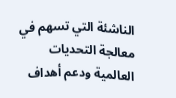الناشئة التي تسهم في معالجة التحديات العالمية ودعم أهداف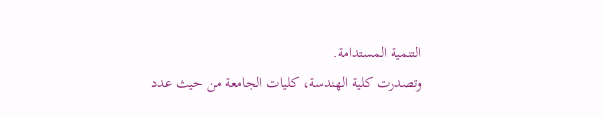التنمية المستدامة.
وتصدرت كلية الهندسة، كليات الجامعة من حيث عدد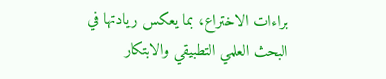براءات الاختراع، بما يعكس ريادتها في البحث العلمي التطبيقي والابتكار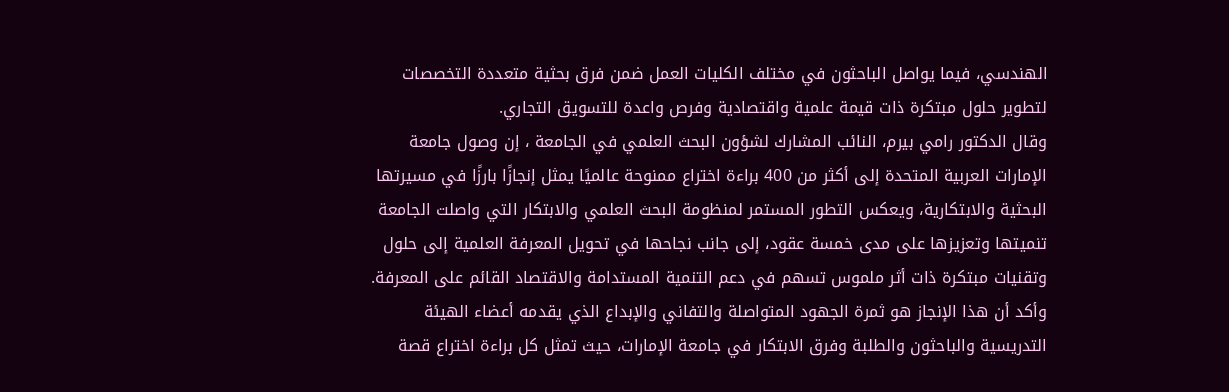الهندسي، فيما يواصل الباحثون في مختلف الكليات العمل ضمن فرق بحثية متعددة التخصصات لتطوير حلول مبتكرة ذات قيمة علمية واقتصادية وفرص واعدة للتسويق التجاري.
وقال الدكتور رامي بيرم، النائب المشارك لشؤون البحث العلمي في الجامعة ، إن وصول جامعة الإمارات العربية المتحدة إلى أكثر من 400 براءة اختراع ممنوحة عالميًا يمثل إنجازًا بارزًا في مسيرتها البحثية والابتكارية، ويعكس التطور المستمر لمنظومة البحث العلمي والابتكار التي واصلت الجامعة تنميتها وتعزيزها على مدى خمسة عقود، إلى جانب نجاحها في تحويل المعرفة العلمية إلى حلول وتقنيات مبتكرة ذات أثر ملموس تسهم في دعم التنمية المستدامة والاقتصاد القائم على المعرفة.
وأكد أن هذا الإنجاز هو ثمرة الجهود المتواصلة والتفاني والإبداع الذي يقدمه أعضاء الهيئة التدريسية والباحثون والطلبة وفرق الابتكار في جامعة الإمارات، حيث تمثل كل براءة اختراع قصة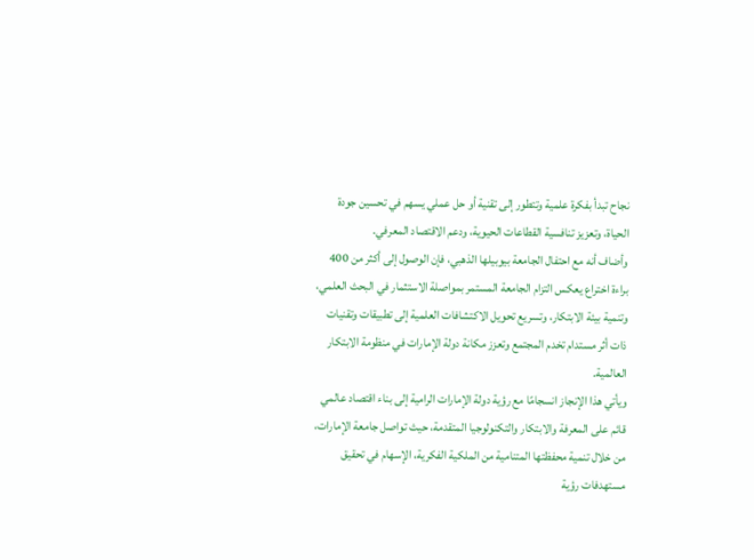نجاح تبدأ بفكرة علمية وتتطور إلى تقنية أو حل عملي يسهم في تحسين جودة الحياة، وتعزيز تنافسية القطاعات الحيوية، ودعم الاقتصاد المعرفي.
وأضاف أنه مع احتفال الجامعة بيوبيلها الذهبي، فإن الوصول إلى أكثر من 400 براءة اختراع يعكس التزام الجامعة المستمر بمواصلة الاستثمار في البحث العلمي، وتنمية بيئة الابتكار، وتسريع تحويل الاكتشافات العلمية إلى تطبيقات وتقنيات ذات أثر مستدام تخدم المجتمع وتعزز مكانة دولة الإمارات في منظومة الابتكار العالمية.
ويأتي هذا الإنجاز انسجامًا مع رؤية دولة الإمارات الرامية إلى بناء اقتصاد عالمي قائم على المعرفة والابتكار والتكنولوجيا المتقدمة، حيث تواصل جامعة الإمارات، من خلال تنمية محفظتها المتنامية من الملكية الفكرية، الإسهام في تحقيق مستهدفات رؤية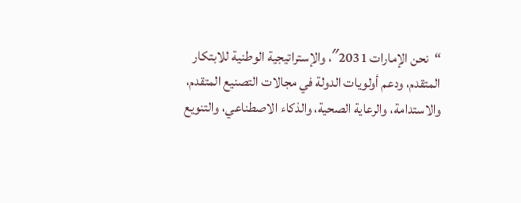“نحن الإمارات 2031″، والإستراتيجية الوطنية للابتكار المتقدم، ودعم أولويات الدولة في مجالات التصنيع المتقدم، والاستدامة، والرعاية الصحية، والذكاء الاصطناعي، والتنويع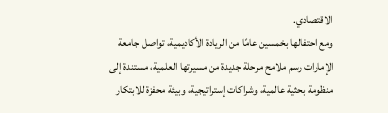الاقتصادي.
ومع احتفالها بخمسين عامًا من الريادة الأكاديمية، تواصل جامعة الإمارات رسم ملامح مرحلة جديدة من مسيرتها العلمية، مستندة إلى منظومة بحثية عالمية، وشراكات إستراتيجية، وبيئة محفزة للابتكار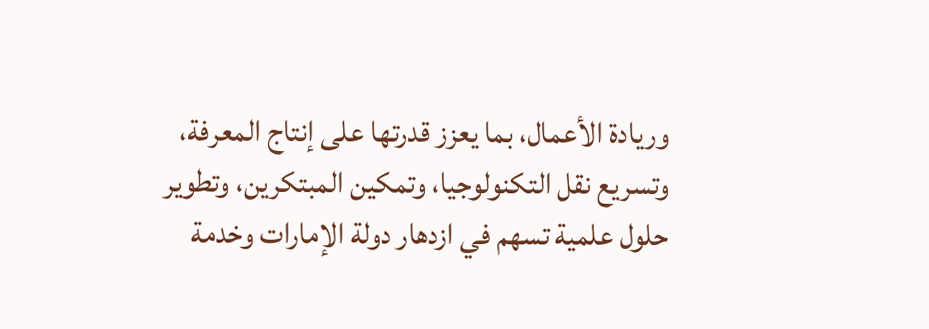وريادة الأعمال، بما يعزز قدرتها على إنتاج المعرفة، وتسريع نقل التكنولوجيا، وتمكين المبتكرين، وتطوير حلول علمية تسهم في ازدهار دولة الإمارات وخدمة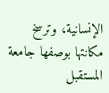الإنسانية، وترسخ مكانتها بوصفها جامعة المستقبل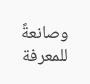وصانعةً للمعرفة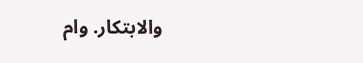والابتكار. وام